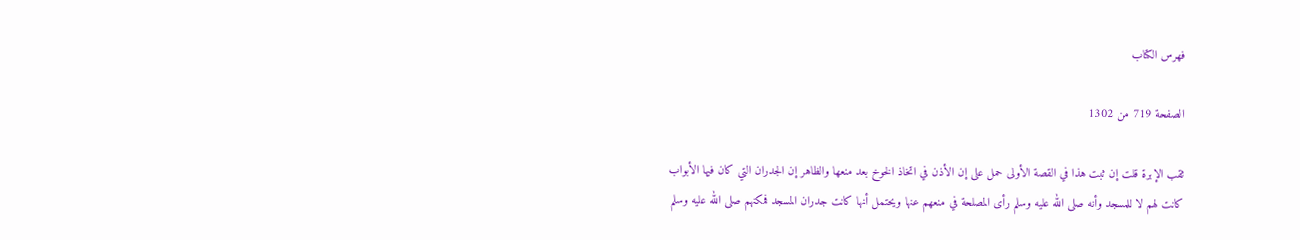فهرس الكتاب

الصفحة 719 من 1302

ثقب الإبرة قلت إن ثبت هذا في القصة الأولى حمل على إن الأذن في اتخاذ الخوخ بعد منعها والظاهر إن الجدران التي كان فيها الأبواب كانت لهم لا للمسجد وأنه صلى الله عليه وسلم رأى المصلحة في منعهم عنها ويحتمل أنها كانت جدران المسجد فمكنهم صلى الله عليه وسلم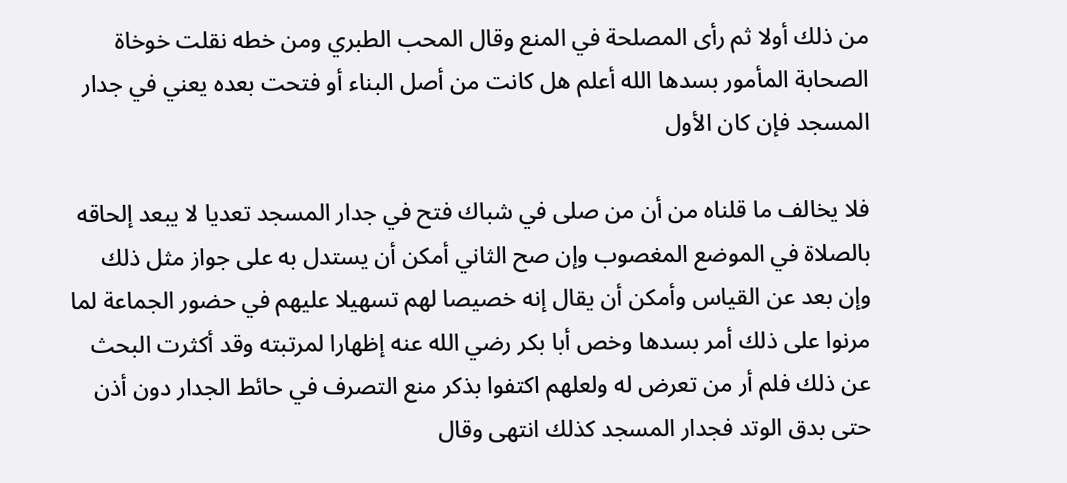من ذلك أولا ثم رأى المصلحة في المنع وقال المحب الطبري ومن خطه نقلت خوخاة الصحابة المأمور بسدها الله أعلم هل كانت من أصل البناء أو فتحت بعده يعني في جدار المسجد فإن كان الأول

فلا يخالف ما قلناه من أن من صلى في شباك فتح في جدار المسجد تعديا لا يبعد إلحاقه بالصلاة في الموضع المغصوب وإن صح الثاني أمكن أن يستدل به على جواز مثل ذلك وإن بعد عن القياس وأمكن أن يقال إنه خصيصا لهم تسهيلا عليهم في حضور الجماعة لما مرنوا على ذلك أمر بسدها وخص أبا بكر رضي الله عنه إظهارا لمرتبته وقد أكثرت البحث عن ذلك فلم أر من تعرض له ولعلهم اكتفوا بذكر منع التصرف في حائط الجدار دون أذن حتى بدق الوتد فجدار المسجد كذلك انتهى وقال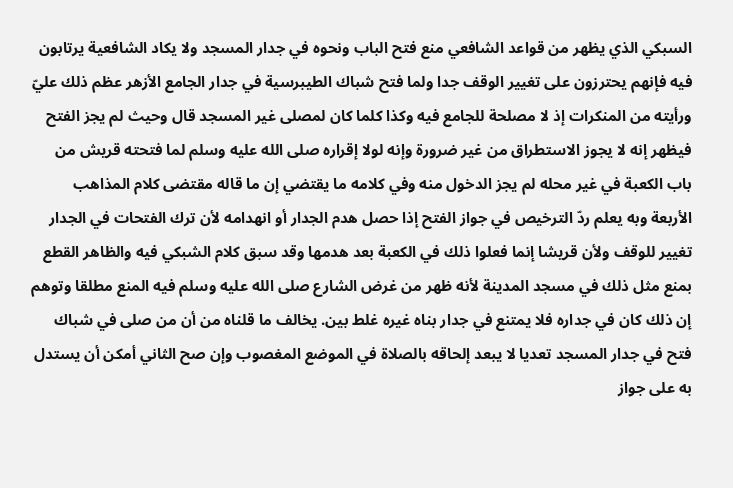السبكي الذي يظهر من قواعد الشافعي منع فتح الباب ونحوه في جدار المسجد ولا يكاد الشافعية يرتابون فيه فإنهم يحترزون على تغيير الوقف جدا ولما فتح شباك الطيبرسية في جدار الجامع الأزهر عظم ذلك عليّ ورأيته من المنكرات إذ لا مصلحة للجامع فيه وكذا كلما كان لمصلى غير المسجد قال وحيث لم يجز الفتح فيظهر إنه لا يجوز الاستطراق من غير ضرورة وإنه لولا إقراره صلى الله عليه وسلم لما فتحته قريش من باب الكعبة في غير محله لم يجز الدخول منه وفي كلامه ما يقتضي إن ما قاله مقتضى كلام المذاهب الأربعة وبه يعلم ردّ الترخيص في جواز الفتح إذا حصل هدم الجدار أو انهدامه لأن ترك الفتحات في الجدار تغيير للوقف ولأن قريشا إنما فعلوا ذلك في الكعبة بعد هدمها وقد سبق كلام الشبكي فيه والظاهر القطع بمنع مثل ذلك في مسجد المدينة لأنه ظهر من غرض الشارع صلى الله عليه وسلم فيه المنع مطلقا وتوهم إن ذلك كان في جداره فلا يمتنع في جدار بناه غيره غلط بين. يخالف ما قلناه من أن من صلى في شباك فتح في جدار المسجد تعديا لا يبعد إلحاقه بالصلاة في الموضع المغصوب وإن صح الثاني أمكن أن يستدل به على جواز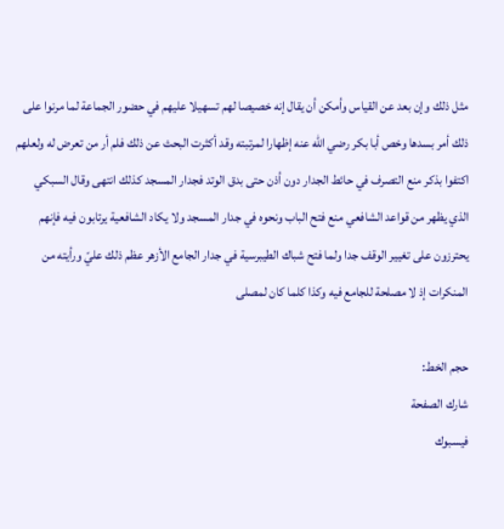مثل ذلك وإن بعد عن القياس وأمكن أن يقال إنه خصيصا لهم تسهيلا عليهم في حضور الجماعة لما مرنوا على ذلك أمر بسدها وخص أبا بكر رضي الله عنه إظهارا لمرتبته وقد أكثرت البحث عن ذلك فلم أر من تعرض له ولعلهم اكتفوا بذكر منع التصرف في حائط الجدار دون أذن حتى بدق الوتد فجدار المسجد كذلك انتهى وقال السبكي الذي يظهر من قواعد الشافعي منع فتح الباب ونحوه في جدار المسجد ولا يكاد الشافعية يرتابون فيه فإنهم يحترزون على تغيير الوقف جدا ولما فتح شباك الطيبرسية في جدار الجامع الأزهر عظم ذلك عليّ ورأيته من المنكرات إذ لا مصلحة للجامع فيه وكذا كلما كان لمصلى

حجم الخط:
شارك الصفحة
فيسبوك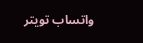واتساب تويتر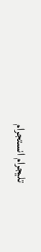تليجرام انستجرام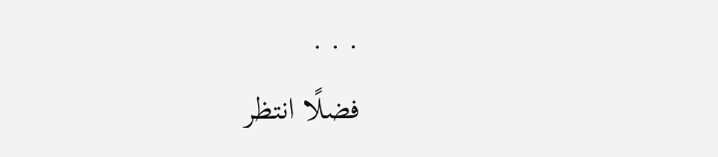. . .
فضلًا انتظر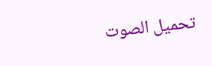تحميل الصوت